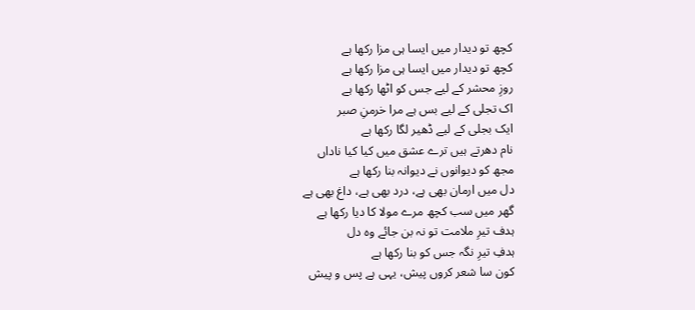کچھ تو دیدار میں ایسا ہی مزا رکھا ہے
کچھ تو دیدار میں ایسا ہی مزا رکھا ہے
روزِ محشر کے لیے جس کو اٹھا رکھا ہے
اک تجلی کے لیے بس ہے مرا خرمنِ صبر
ایک بجلی کے لیے ڈھیر لگا رکھا ہے
نام دھرتے ہیں ترے عشق میں کیا کیا ناداں
مجھ کو دیوانوں نے دیوانہ بنا رکھا ہے
دل میں ارمان بھی ہے، درد بھی ہے، داغ بھی ہے
گھر میں سب کچھ مرے مولا کا دیا رکھا ہے
ہدف تیرِ ملامت تو نہ بن جائے وہ دل
ہدفِ تیرِ نگہ جس کو بنا رکھا ہے
کون سا شعر کروں پیش، یہی ہے پس و پیش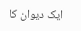ایک دیوان کا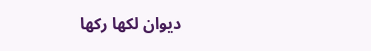دیوان لکھا رکھا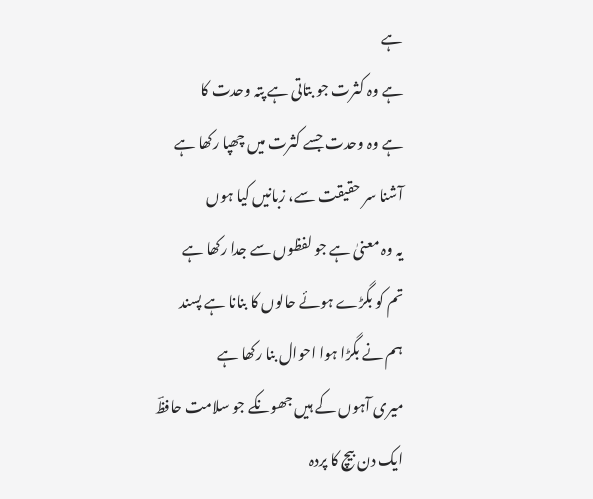ہے
ہے وہ کثرت جو بتاتی ہے پتہ وحدت کا
ہے وہ وحدت جسے کثرت میں چھپا رکھا ہے
آشنا سر حقیقت سے، زبانیں کیا ہوں
یہ وہ معنیٰ ہے جو لفظوں سے جدا رکھا ہے
تم کو بگڑے ہوئے حالوں کا بنانا ہے پسند
ہم نے بگڑا ہوا احوال بنا رکھا ہے
میری آہوں کے ہیں جھونکے جو سلامت حافظؔ
ایک دن بیچ کا پردہ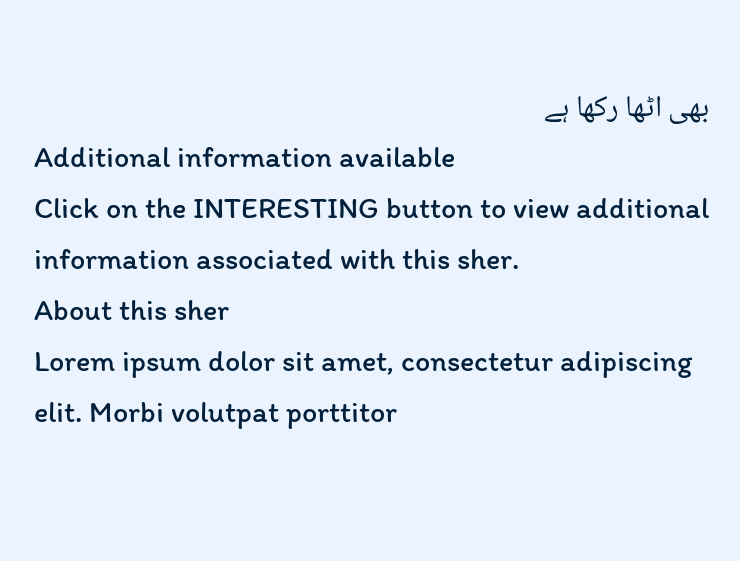بھی اٹھا رکھا ہے
Additional information available
Click on the INTERESTING button to view additional information associated with this sher.
About this sher
Lorem ipsum dolor sit amet, consectetur adipiscing elit. Morbi volutpat porttitor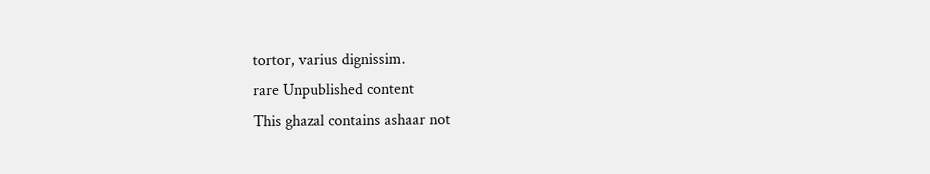tortor, varius dignissim.
rare Unpublished content
This ghazal contains ashaar not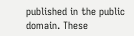published in the public domain. These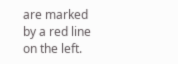are marked by a red line on the left.